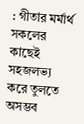: গীতার মর্মার্থ সকলের কাছেই সহজলভ্য করে তুলতে অসম্ভব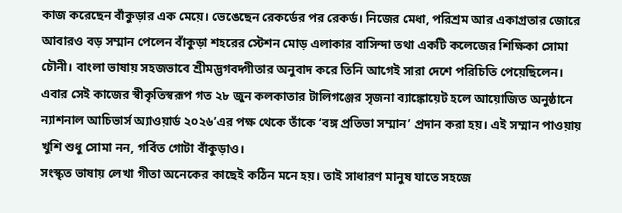কাজ করেছেন বাঁকুড়ার এক মেয়ে। ভেঙেছেন রেকর্ডের পর রেকর্ড। নিজের মেধা, পরিশ্রম আর একাগ্রতার জোরে আবারও বড় সম্মান পেলেন বাঁকুড়া শহরের স্টেশন মোড় এলাকার বাসিন্দা তথা একটি কলেজের শিক্ষিকা সোমা চৌনী। বাংলা ভাষায় সহজভাবে শ্রীমদ্ভগবদ্গীতার অনুবাদ করে তিনি আগেই সারা দেশে পরিচিতি পেয়েছিলেন। এবার সেই কাজের স্বীকৃতিস্বরূপ গত ২৮ জুন কলকাতার টালিগঞ্জের সৃজনা ব্যাঙ্কোয়েট হলে আয়োজিত অনুষ্ঠানে ন্যাশনাল আচিভার্স অ্যাওয়ার্ড ২০২৬’এর পক্ষ থেকে তাঁকে ‘বঙ্গ প্রতিভা সম্মান’ প্রদান করা হয়। এই সম্মান পাওয়ায় খুশি শুধু সোমা নন, গর্বিত গোটা বাঁকুড়াও।
সংস্কৃত ভাষায় লেখা গীতা অনেকের কাছেই কঠিন মনে হয়। তাই সাধারণ মানুষ যাতে সহজে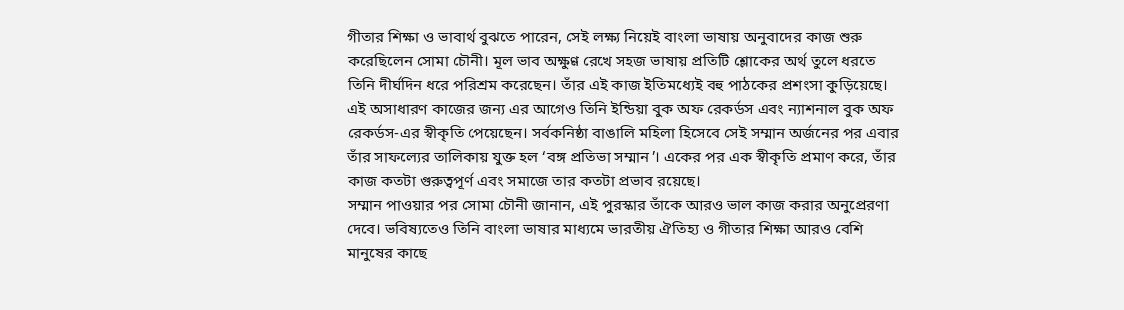গীতার শিক্ষা ও ভাবার্থ বুঝতে পারেন, সেই লক্ষ্য নিয়েই বাংলা ভাষায় অনুবাদের কাজ শুরু করেছিলেন সোমা চৌনী। মূল ভাব অক্ষুণ্ণ রেখে সহজ ভাষায় প্রতিটি শ্লোকের অর্থ তুলে ধরতে তিনি দীর্ঘদিন ধরে পরিশ্রম করেছেন। তাঁর এই কাজ ইতিমধ্যেই বহু পাঠকের প্রশংসা কুড়িয়েছে।
এই অসাধারণ কাজের জন্য এর আগেও তিনি ইন্ডিয়া বুক অফ রেকর্ডস এবং ন্যাশনাল বুক অফ রেকর্ডস-এর স্বীকৃতি পেয়েছেন। সর্বকনিষ্ঠা বাঙালি মহিলা হিসেবে সেই সম্মান অর্জনের পর এবার তাঁর সাফল্যের তালিকায় যুক্ত হল ‘বঙ্গ প্রতিভা সম্মান’। একের পর এক স্বীকৃতি প্রমাণ করে, তাঁর কাজ কতটা গুরুত্বপূর্ণ এবং সমাজে তার কতটা প্রভাব রয়েছে।
সম্মান পাওয়ার পর সোমা চৌনী জানান, এই পুরস্কার তাঁকে আরও ভাল কাজ করার অনুপ্রেরণা দেবে। ভবিষ্যতেও তিনি বাংলা ভাষার মাধ্যমে ভারতীয় ঐতিহ্য ও গীতার শিক্ষা আরও বেশি মানুষের কাছে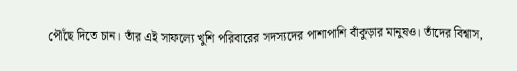পৌঁছে দিতে চান। তাঁর এই সাফল্যে খুশি পরিবারের সদস্যদের পাশাপাশি বাঁকুড়ার মানুষও। তাঁদের বিশ্বাস,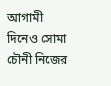আগামী দিনেও সোমা চৌনী নিজের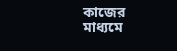কাজের মাধ্যমে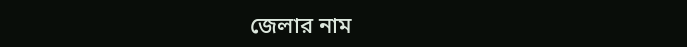জেলার নাম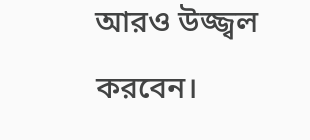আরও উজ্জ্বল করবেন।